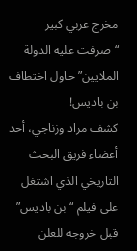مخرج عربي كبير “صرفت عليه الدولة الملايين” حاول اختطاف بن باديس!
كشف مراد وزناجي، أحد أعضاء فريق البحث التاريخي الذي اشتغل على فيلم “بن باديس” قبل خروجه للعلن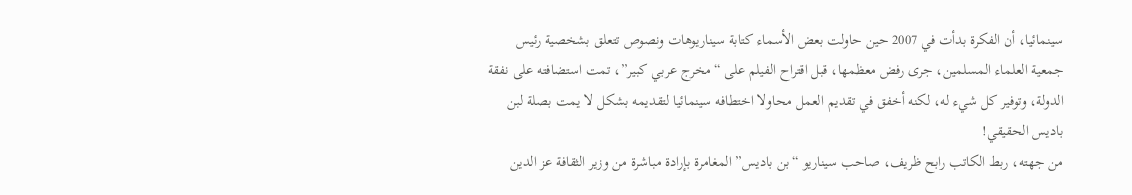سينمائيا، أن الفكرة بدأت في 2007 حين حاولت بعض الأسماء كتابة سيناريوهات ونصوص تتعلق بشخصية رئيس جمعية العلماء المسلمين، جرى رفض معظمها، قبل اقتراح الفيلم على “مخرج عربي كبير”، تمت استضافته على نفقة الدولة، وتوفير كل شيء له، لكنه أخفق في تقديم العمل محاولا اختطافه سينمائيا لتقديمه بشكل لا يمت بصلة لبن باديس الحقيقي!
من جهته، ربط الكاتب رابح ظريف، صاحب سيناريو “بن باديس” المغامرة بإرادة مباشرة من وزير الثقافة عز الدين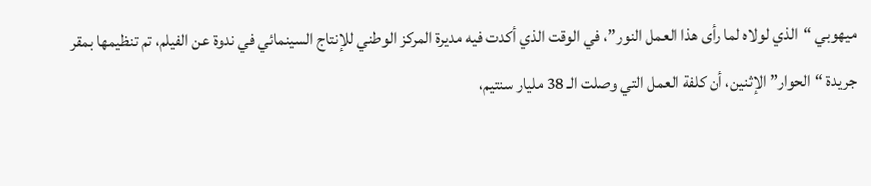ميهوبي “الذي لولاه لما رأى هذا العمل النور”، في الوقت الذي أكدت فيه مديرة المركز الوطني للإنتاج السينمائي في ندوة عن الفيلم، تم تنظيمها بمقر جريدة “الحوار” الإثنين، أن كلفة العمل التي وصلت الـ 38 مليار سنتيم،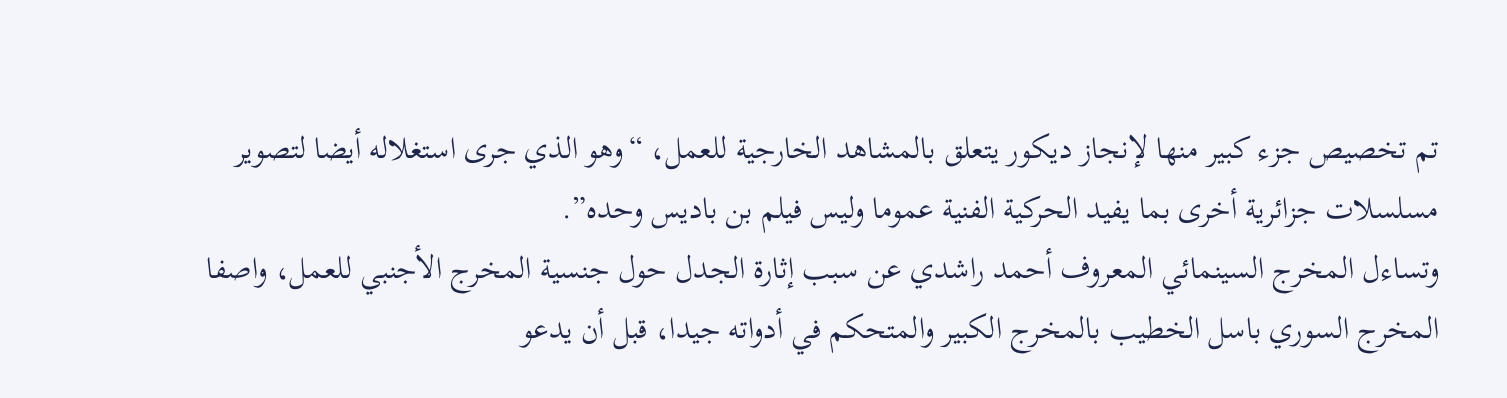تم تخصيص جزء كبير منها لإنجاز ديكور يتعلق بالمشاهد الخارجية للعمل، “وهو الذي جرى استغلاله أيضا لتصوير مسلسلات جزائرية أخرى بما يفيد الحركية الفنية عموما وليس فيلم بن باديس وحده”.
وتساءل المخرج السينمائي المعروف أحمد راشدي عن سبب إثارة الجدل حول جنسية المخرج الأجنبي للعمل، واصفا المخرج السوري باسل الخطيب بالمخرج الكبير والمتحكم في أدواته جيدا، قبل أن يدعو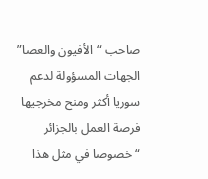صاحب “الأفيون والعصا” الجهات المسؤولة لدعم سوريا أكثر ومنح مخرجيها فرصة العمل بالجزائر “خصوصا في مثل هذا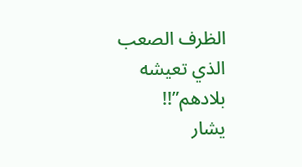الظرف الصعب الذي تعيشه بلادهم”!!
يشار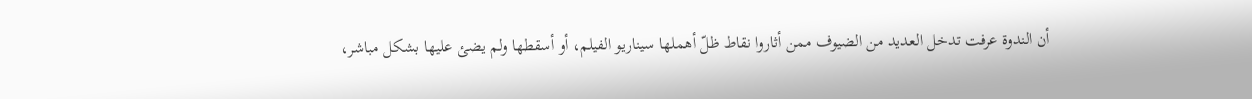أن الندوة عرفت تدخل العديد من الضيوف ممن أثاروا نقاط ظلّ أهملها سيناريو الفيلم، أو أسقطها ولم يضئ عليها بشكل مباشر،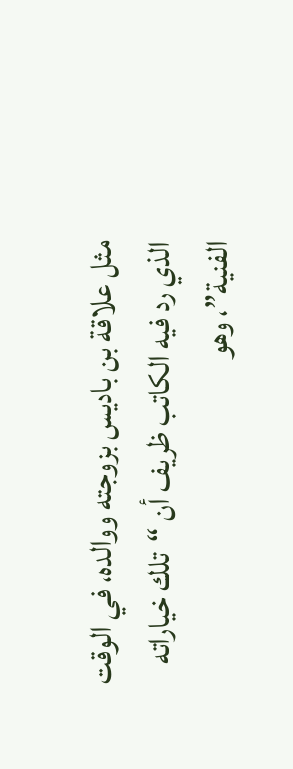مثل علاقة بن باديس بزوجته ووالده، في الوقت الذي رد فيه الكاتب ظريف أن “تلك خياراته الفنية”، وهو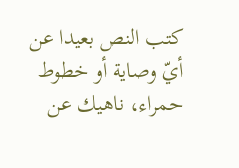كتب النص بعيدا عن أيّ وصاية أو خطوط حمراء، ناهيك عن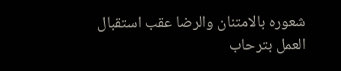شعوره بالامتنان والرضا عقب استقبال العمل بترحاب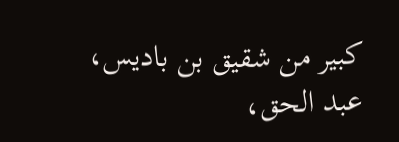كبير من شقيق بن باديس، عبد الحق،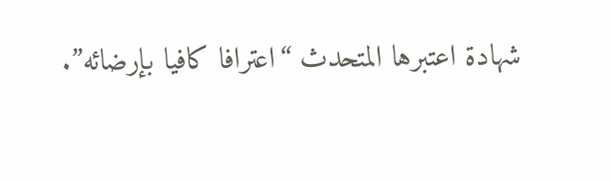شهادة اعتبرها المتحدث “اعترافا كافيا بإرضائه”.